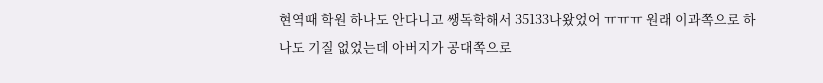현역때 학원 하나도 안다니고 쌩독학해서 35133나왔었어 ㅠㅠㅠ 원래 이과쪽으로 하나도 기질 없었는데 아버지가 공대쪽으로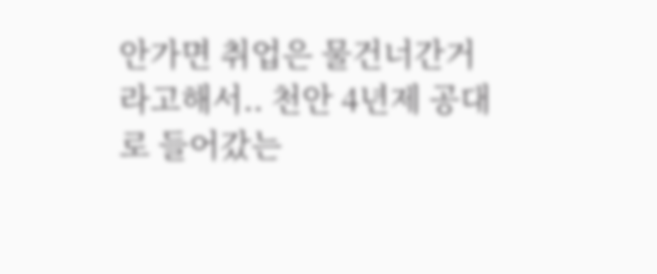안가면 취업은 물건너간거라고해서.. 천안 4년제 공대로 들어갔는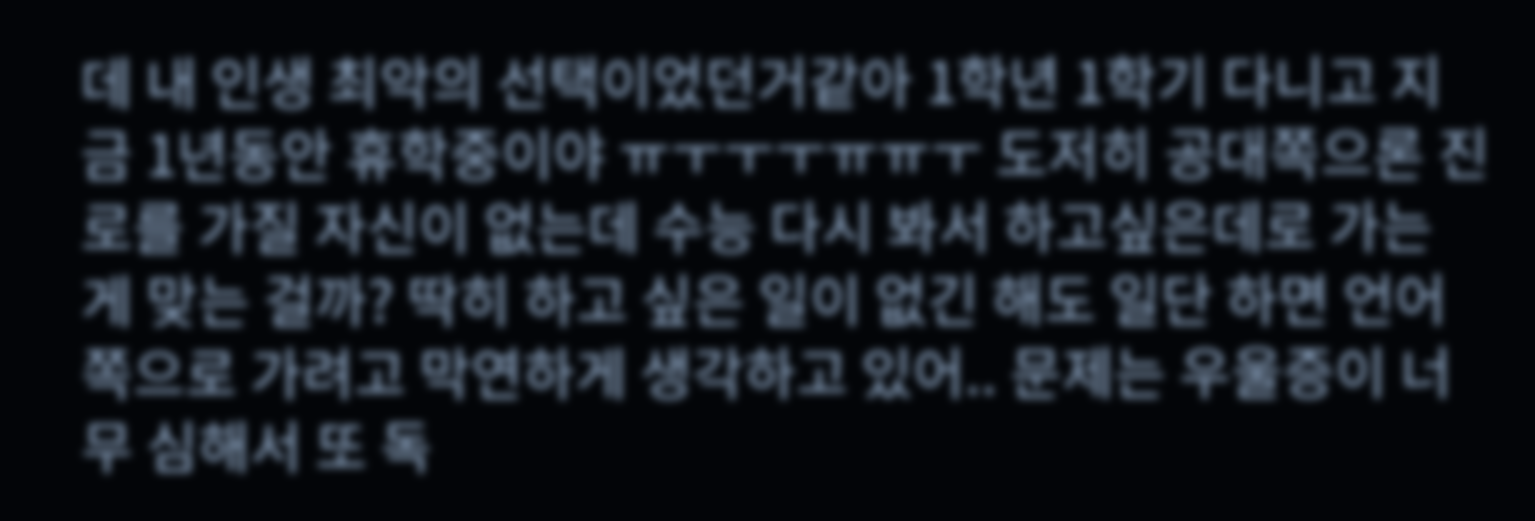데 내 인생 최악의 선택이었던거같아 1학년 1학기 다니고 지금 1년동안 휴학중이야 ㅠㅜㅜㅜㅠㅠㅜ 도저히 공대쪽으론 진로를 가질 자신이 없는데 수능 다시 봐서 하고싶은데로 가는 게 맞는 걸까? 딱히 하고 싶은 일이 없긴 해도 일단 하면 언어쪽으로 가려고 막연하게 생각하고 있어.. 문제는 우울증이 너무 심해서 또 독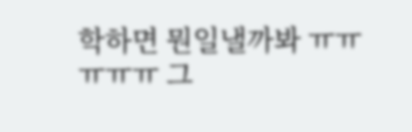학하면 뭔일낼까봐 ㅠㅠㅠㅠㅠ 그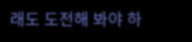래도 도전해 봐야 하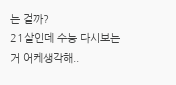는 걸까?
21살인데 수능 다시보는거 어케생각해..